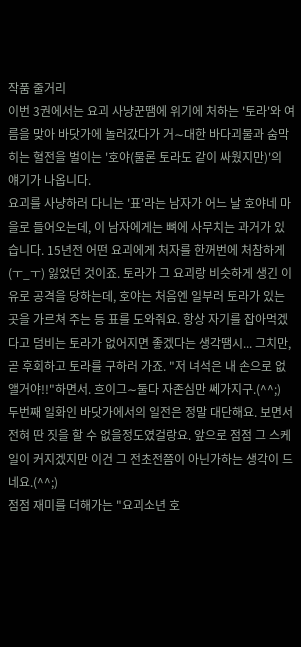작품 줄거리
이번 3권에서는 요괴 사냥꾼땜에 위기에 처하는 '토라'와 여름을 맞아 바닷가에 놀러갔다가 거∼대한 바다괴물과 숨막히는 혈전을 벌이는 '호야(물론 토라도 같이 싸웠지만)'의 얘기가 나옵니다.
요괴를 사냥하러 다니는 '표'라는 남자가 어느 날 호야네 마을로 들어오는데, 이 남자에게는 뼈에 사무치는 과거가 있습니다. 15년전 어떤 요괴에게 처자를 한꺼번에 처참하게(ㅜ_ㅜ) 잃었던 것이죠. 토라가 그 요괴랑 비슷하게 생긴 이유로 공격을 당하는데, 호야는 처음엔 일부러 토라가 있는 곳을 가르쳐 주는 등 표를 도와줘요. 항상 자기를 잡아먹겠다고 덤비는 토라가 없어지면 좋겠다는 생각땜시... 그치만, 곧 후회하고 토라를 구하러 가죠. "저 녀석은 내 손으로 없앨거야!!"하면서. 흐이그∼둘다 자존심만 쎄가지구.(^^;)
두번째 일화인 바닷가에서의 일전은 정말 대단해요. 보면서 전혀 딴 짓을 할 수 없을정도였걸랑요. 앞으로 점점 그 스케일이 커지겠지만 이건 그 전초전쯤이 아닌가하는 생각이 드네요.(^^;)
점점 재미를 더해가는 "요괴소년 호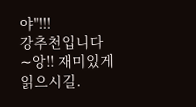야"!!!
강추천입니다∼앙!! 재미있게 읽으시길.